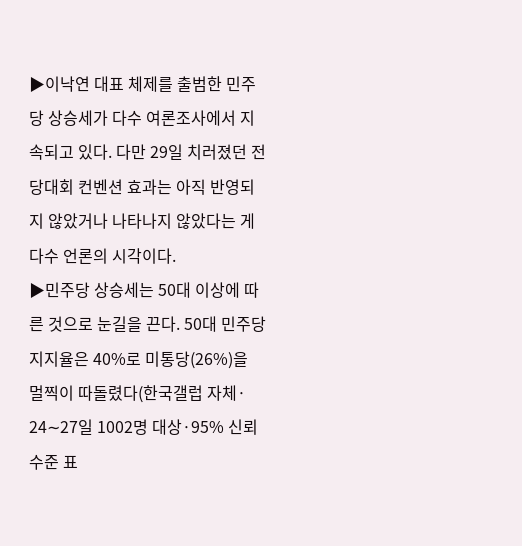▶이낙연 대표 체제를 출범한 민주당 상승세가 다수 여론조사에서 지속되고 있다. 다만 29일 치러졌던 전당대회 컨벤션 효과는 아직 반영되지 않았거나 나타나지 않았다는 게 다수 언론의 시각이다.
▶민주당 상승세는 50대 이상에 따른 것으로 눈길을 끈다. 50대 민주당 지지율은 40%로 미통당(26%)을 멀찍이 따돌렸다(한국갤럽 자체· 24∼27일 1002명 대상·95% 신뢰수준 표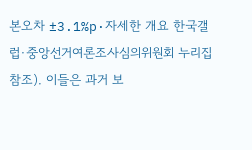본오차 ±3.1%p·자세한 개요 한국갤럽·중앙선거여론조사심의위원회 누리집 참조). 이들은 과거 보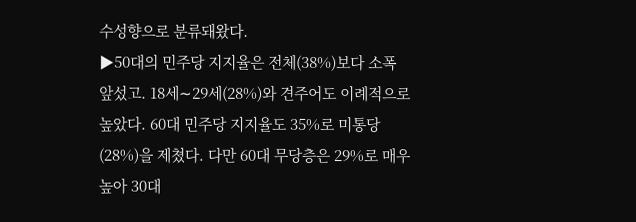수성향으로 분류돼왔다.
▶50대의 민주당 지지율은 전체(38%)보다 소폭 앞섰고. 18세∼29세(28%)와 견주어도 이례적으로 높았다. 60대 민주당 지지율도 35%로 미통당(28%)을 제쳤다. 다만 60대 무당층은 29%로 매우 높아 30대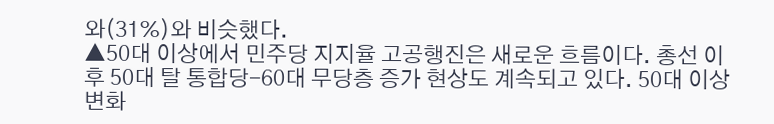와(31%)와 비슷했다.
▲50대 이상에서 민주당 지지율 고공행진은 새로운 흐름이다. 총선 이후 50대 탈 통합당-60대 무당층 증가 현상도 계속되고 있다. 50대 이상 변화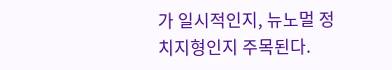가 일시적인지, 뉴노멀 정치지형인지 주목된다.